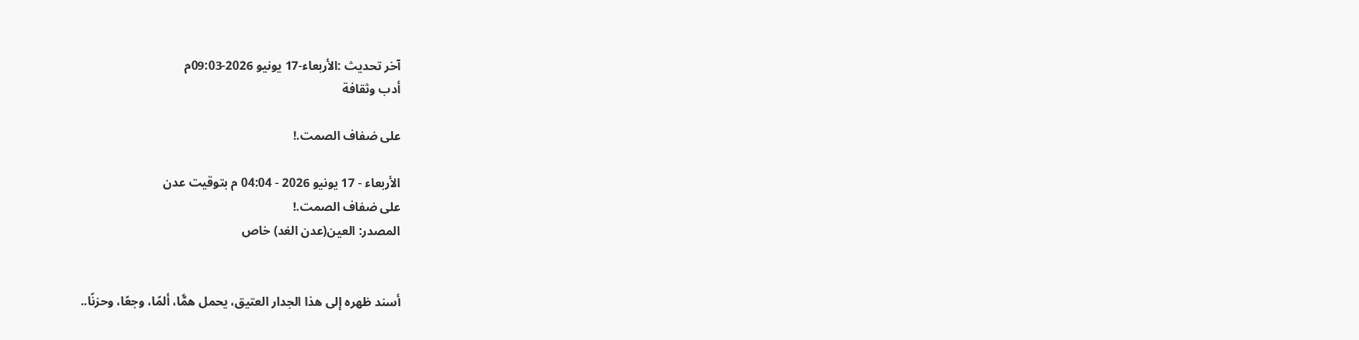آخر تحديث :الأربعاء-17 يونيو 2026-09:03م
أدب وثقافة

على ضفاف الصمت.!

الأربعاء - 17 يونيو 2026 - 04:04 م بتوقيت عدن
على ضفاف الصمت.!
المصدر: العين(عدن الغد) خاص


أسند ظهره إلى هذا الجدار العتيق، يحمل همًّا، ألمًا، وجعًا، وحزنًا..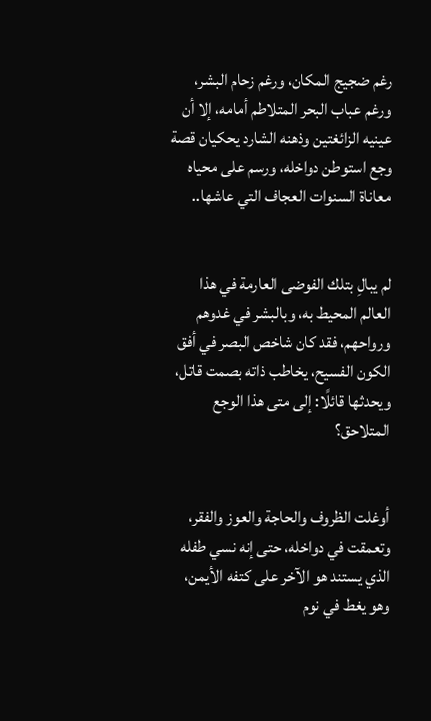رغم ضجيج المكان، ورغم زحام البشر، ورغم عباب البحر المتلاطم أمامه، إلا أن عينيه الزائغتين وذهنه الشارد يحكيان قصة وجع استوطن دواخله، ورسم على محياه معاناة السنوات العجاف التي عاشها..


لم يبالِ بتلك الفوضى العارمة في هذا العالم المحيط به، وبالبشر في غدوهم ورواحهم، فقد كان شاخص البصر في أفق الكون الفسيح، يخاطب ذاته بصمت قاتل، ويحدثها قائلًا: إلى متى هذا الوجع المتلاحق؟


أوغلت الظروف والحاجة والعوز والفقر، وتعمقت في دواخله، حتى إنه نسي طفله الذي يستند هو الآخر على كتفه الأيمن، وهو يغط في نوم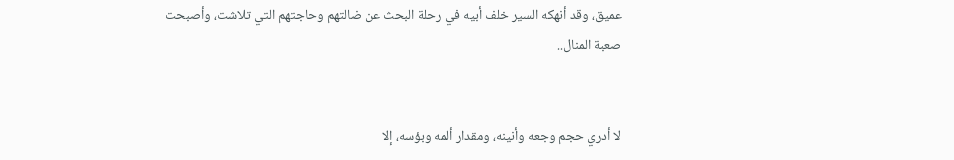عميق، وقد أنهكه السير خلف أبيه في رحلة البحث عن ضالتهم وحاجتهم التي تلاشت، وأصبحت صعبة المنال..


لا أدري حجم وجعه وأنينه، ومقدار ألمه وبؤسه، إلا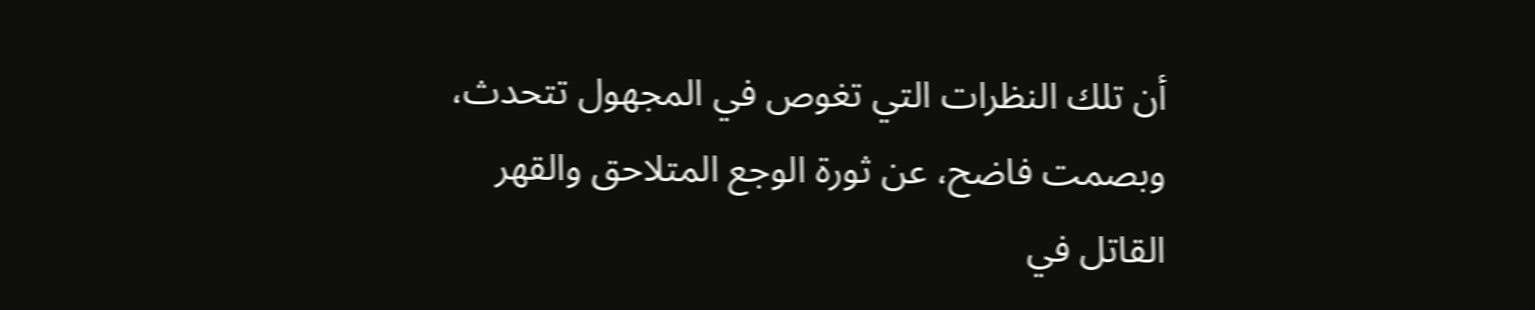أن تلك النظرات التي تغوص في المجهول تتحدث، وبصمت فاضح، عن ثورة الوجع المتلاحق والقهر القاتل في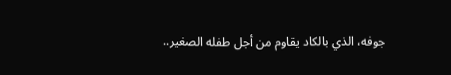جوفه، الذي بالكاد يقاوم من أجل طفله الصغير..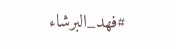#فهد_البرشاء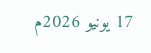17 يونيو 2026م